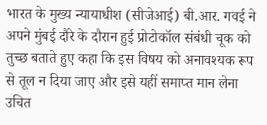भारत के मुख्य न्यायाधीश (सीजेआई) बी.आर. गवई ने अपने मुंबई दौरे के दौरान हुई प्रोटोकॉल संबंधी चूक को तुच्छ बताते हुए कहा कि इस विषय को अनावश्यक रूप से तूल न दिया जाए और इसे यहीं समाप्त मान लेना उचित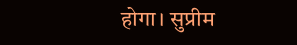होगा। सुप्रीम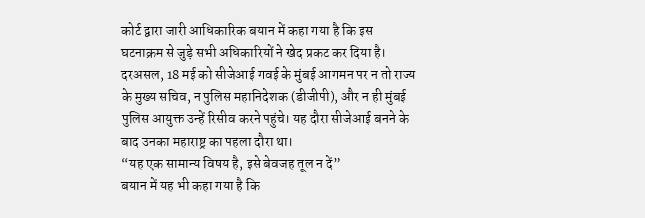कोर्ट द्वारा जारी आधिकारिक बयान में कहा गया है कि इस घटनाक्रम से जुड़े सभी अधिकारियों ने खेद प्रकट कर दिया है। दरअसल, 18 मई को सीजेआई गवई के मुंबई आगमन पर न तो राज्य के मुख्य सचिव, न पुलिस महानिदेशक (डीजीपी), और न ही मुंबई पुलिस आयुक्त उन्हें रिसीव करने पहुंचे। यह दौरा सीजेआई बनने के बाद उनका महाराष्ट्र का पहला दौरा था।
“यह एक सामान्य विषय है, इसे बेवजह तूल न दें”
बयान में यह भी कहा गया है कि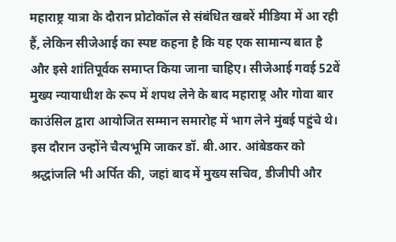महाराष्ट्र यात्रा के दौरान प्रोटोकॉल से संबंधित खबरें मीडिया में आ रही हैं, लेकिन सीजेआई का स्पष्ट कहना है कि यह एक सामान्य बात है और इसे शांतिपूर्वक समाप्त किया जाना चाहिए। सीजेआई गवई 52वें मुख्य न्यायाधीश के रूप में शपथ लेने के बाद महाराष्ट्र और गोवा बार काउंसिल द्वारा आयोजित सम्मान समारोह में भाग लेने मुंबई पहुंचे थे। इस दौरान उन्होंने चैत्यभूमि जाकर डॉ. बी.आर. आंबेडकर को श्रद्धांजलि भी अर्पित की, जहां बाद में मुख्य सचिव, डीजीपी और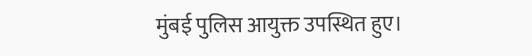मुंबई पुलिस आयुक्त उपस्थित हुए।